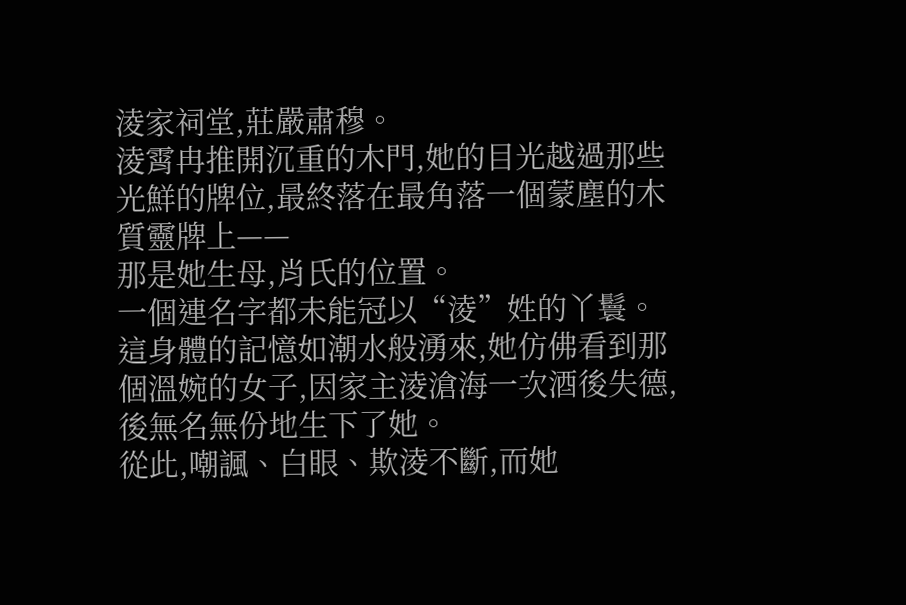淩家祠堂,莊嚴肅穆。
淩霄冉推開沉重的木門,她的目光越過那些光鮮的牌位,最終落在最角落一個蒙塵的木質靈牌上——
那是她生母,肖氏的位置。
一個連名字都未能冠以“淩”姓的丫鬟。
這身體的記憶如潮水般湧來,她仿佛看到那個溫婉的女子,因家主淩滄海一次酒後失德,後無名無份地生下了她。
從此,嘲諷、白眼、欺淩不斷,而她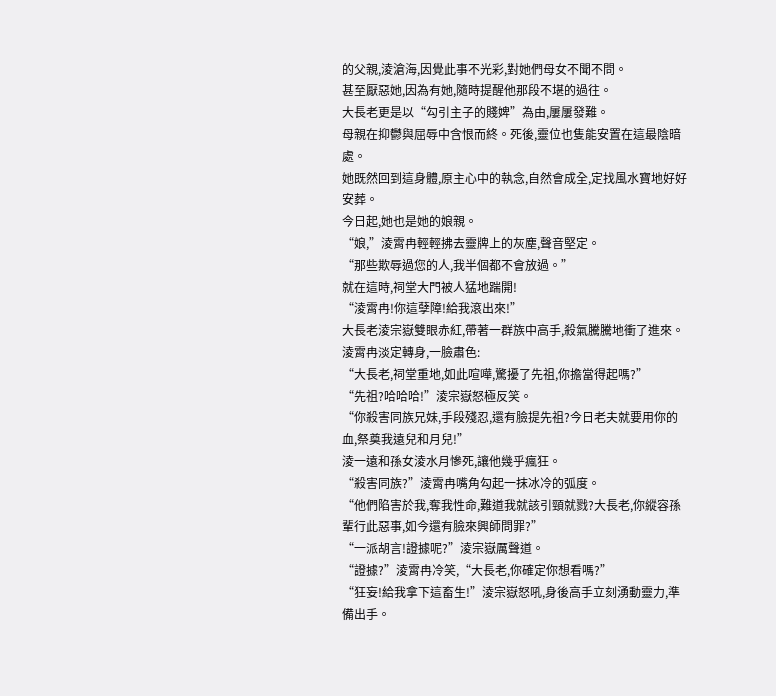的父親,淩滄海,因覺此事不光彩,對她們母女不聞不問。
甚至厭惡她,因為有她,隨時提醒他那段不堪的過往。
大長老更是以“勾引主子的賤婢”為由,屢屢發難。
母親在抑鬱與屈辱中含恨而終。死後,靈位也隻能安置在這最陰暗處。
她既然回到這身體,原主心中的執念,自然會成全,定找風水寶地好好安葬。
今日起,她也是她的娘親。
“娘,”淩霄冉輕輕拂去靈牌上的灰塵,聲音堅定。
“那些欺辱過您的人,我半個都不會放過。”
就在這時,祠堂大門被人猛地踹開!
“淩霄冉!你這孽障!給我滾出來!”
大長老淩宗嶽雙眼赤紅,帶著一群族中高手,殺氣騰騰地衝了進來。
淩霄冉淡定轉身,一臉肅色:
“大長老,祠堂重地,如此喧嘩,驚擾了先祖,你擔當得起嗎?”
“先祖?哈哈哈!”淩宗嶽怒極反笑。
“你殺害同族兄妹,手段殘忍,還有臉提先祖?今日老夫就要用你的血,祭奠我遠兒和月兒!”
淩一遠和孫女淩水月慘死,讓他幾乎瘋狂。
“殺害同族?”淩霄冉嘴角勾起一抹冰冷的弧度。
“他們陷害於我,奪我性命,難道我就該引頸就戮?大長老,你縱容孫輩行此惡事,如今還有臉來興師問罪?”
“一派胡言!證據呢?”淩宗嶽厲聲道。
“證據?”淩霄冉冷笑,“大長老,你確定你想看嗎?”
“狂妄!給我拿下這畜生!”淩宗嶽怒吼,身後高手立刻湧動靈力,準備出手。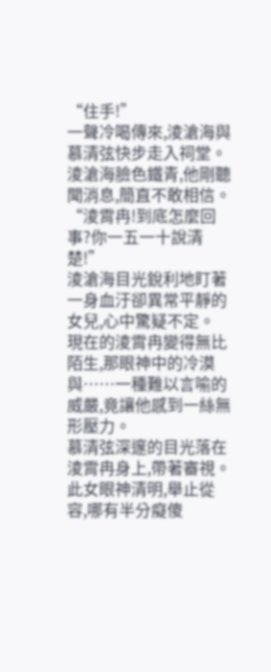“住手!”
一聲冷喝傳來,淩滄海與慕清弦快步走入祠堂。
淩滄海臉色鐵青,他剛聽聞消息,簡直不敢相信。
“淩霄冉!到底怎麼回事?你一五一十說清楚!”
淩滄海目光銳利地盯著一身血汙卻異常平靜的女兒,心中驚疑不定。
現在的淩霄冉變得無比陌生,那眼神中的冷漠與……一種難以言喻的威嚴,竟讓他感到一絲無形壓力。
慕清弦深邃的目光落在淩霄冉身上,帶著審視。
此女眼神清明,舉止從容,哪有半分癡傻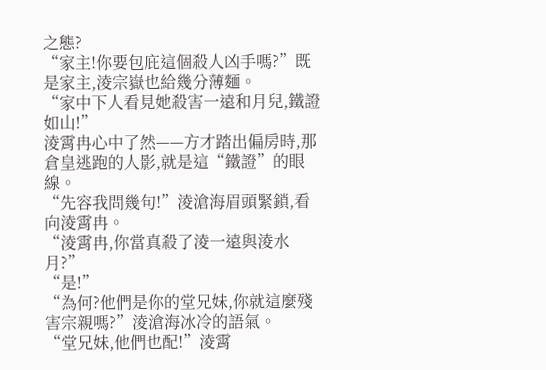之態?
“家主!你要包庇這個殺人凶手嗎?”既是家主,淩宗嶽也給幾分薄麵。
“家中下人看見她殺害一遠和月兒,鐵證如山!”
淩霄冉心中了然——方才踏出偏房時,那倉皇逃跑的人影,就是這“鐵證”的眼線。
“先容我問幾句!”淩滄海眉頭緊鎖,看向淩霄冉。
“淩霄冉,你當真殺了淩一遠與淩水月?”
“是!”
“為何?他們是你的堂兄妹,你就這麼殘害宗親嗎?”淩滄海冰冷的語氣。
“堂兄妹,他們也配!”淩霄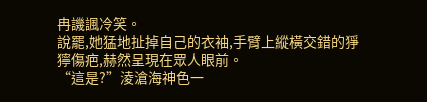冉譏諷冷笑。
說罷,她猛地扯掉自己的衣袖,手臂上縱橫交錯的猙獰傷疤,赫然呈現在眾人眼前。
“這是?”淩滄海神色一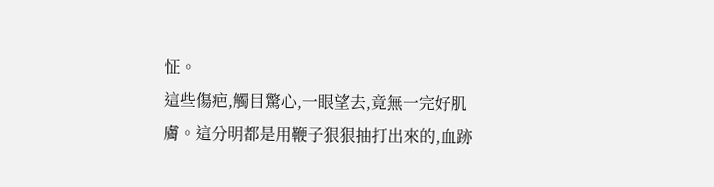怔。
這些傷疤,觸目驚心,一眼望去,竟無一完好肌膚。這分明都是用鞭子狠狠抽打出來的,血跡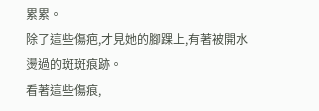累累。
除了這些傷疤,才見她的腳踝上,有著被開水燙過的斑斑痕跡。
看著這些傷痕,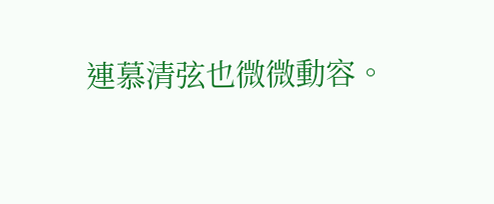連慕清弦也微微動容。